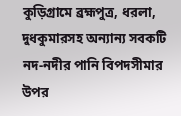কুড়িগ্রামে ব্রহ্মপুত্র, ধরলা, দুধকুমারসহ অন্যান্য সবকটি নদ-নদীর পানি বিপদসীমার উপর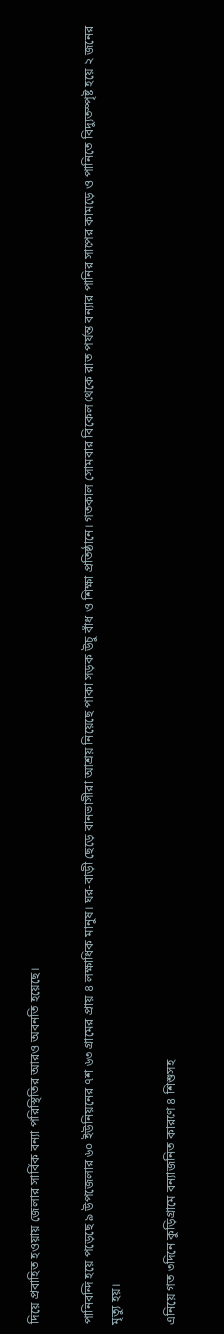দিয়ে প্রবাহিত হওয়ায় জেলার সার্বিক বন্যা পরিস্থিতির আরও অবনতি হয়েছে।

পানিবন্দি হয়ে পড়েছে ৯ উপজেলার ৬০ ইউনিয়নের ৭শ ৬৩ গ্রামের প্রায় ৪ লক্ষাধিক মানুষ। ঘর-বাড়ী ছেড়ে বানভাসীরা আশ্রয় নিয়েছে পাকা সড়ক উচু বাঁধ ও শিক্ষা প্রতিষ্ঠানে। গতকাল সোমবার বিকেল থেকে রাত পর্যন্ত বন্যার পানির সাপের কামড়ে ও পানিতে বিদ্যুতস্পৃষ্ট হয়ে ২ জনের মৃত্যু হয়।

এনিয়ে গত ৩দিনে কুড়িগ্রামে বন্যাজনিত কারণে ৪ শিশুসহ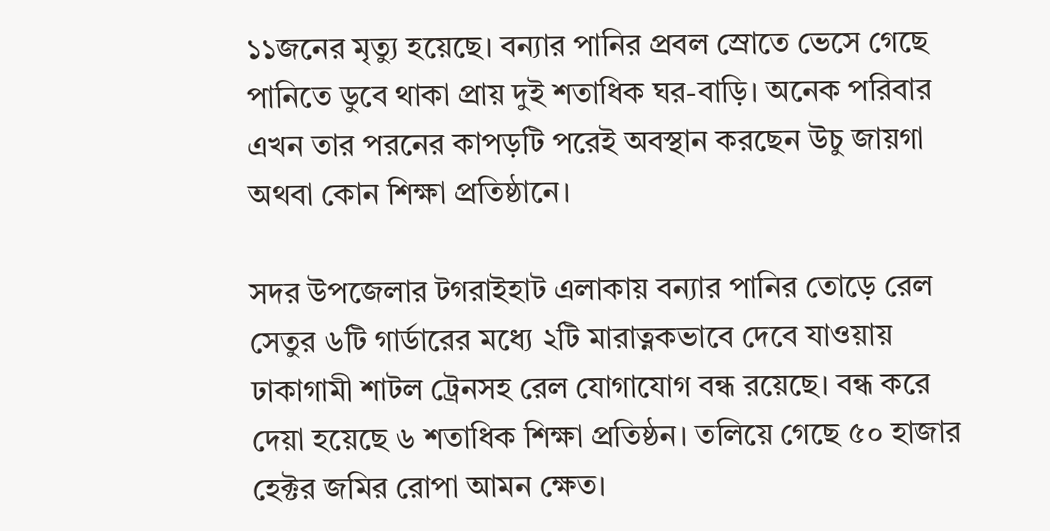১১জনের মৃত্যু হয়েছে। বন্যার পানির প্রবল স্রোতে ভেসে গেছে পানিতে ডুবে থাকা প্রায় দুই শতাধিক ঘর-বাড়ি। অনেক পরিবার এখন তার পরনের কাপড়টি পরেই অবস্থান করছেন উচু জায়গা অথবা কোন শিক্ষা প্রতিষ্ঠানে।

সদর উপজেলার টগরাইহাট এলাকায় বন্যার পানির তোড়ে রেল সেতুর ৬টি গার্ডারের মধ্যে ২টি মারাত্নকভাবে দেবে যাওয়ায় ঢাকাগামী শাটল ট্রেনসহ রেল যোগাযোগ বন্ধ রয়েছে। বন্ধ করে দেয়া হয়েছে ৬ শতাধিক শিক্ষা প্রতিষ্ঠন। তলিয়ে গেছে ৫০ হাজার হেক্টর জমির রোপা আমন ক্ষেত।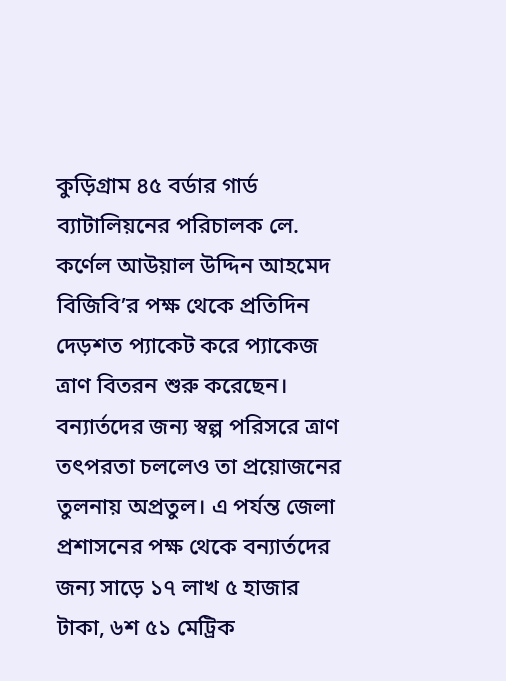কুড়িগ্রাম ৪৫ বর্ডার গার্ড ব্যাটালিয়নের পরিচালক লে. কর্ণেল আউয়াল উদ্দিন আহমেদ বিজিবি’র পক্ষ থেকে প্রতিদিন দেড়শত প্যাকেট করে প্যাকেজ ত্রাণ বিতরন শুরু করেছেন। বন্যার্তদের জন্য স্বল্প পরিসরে ত্রাণ তৎপরতা চললেও তা প্রয়োজনের তুলনায় অপ্রতুল। এ পর্যন্ত জেলা প্রশাসনের পক্ষ থেকে বন্যার্তদের জন্য সাড়ে ১৭ লাখ ৫ হাজার টাকা, ৬শ ৫১ মেট্রিক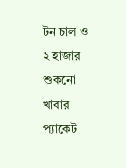টন চাল ও ২ হাজার শুকনো খাবার প্যাকেট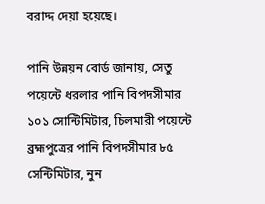বরাদ্দ দেয়া হয়েছে।

পানি উন্নয়ন বোর্ড জানায়, সেতু পয়েন্টে ধরলার পানি বিপদসীমার ১০১ সোন্টিমিটার, চিলমারী পয়েন্টে ব্রহ্মপুত্রের পানি বিপদসীমার ৮৫ সেন্টিমিটার, নুন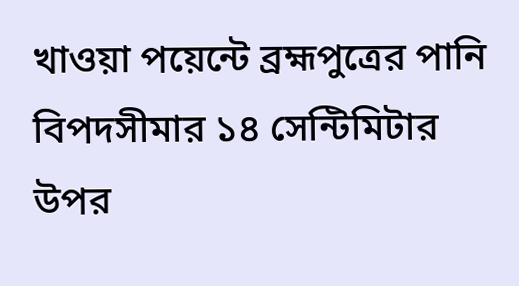খাওয়া পয়েন্টে ব্রহ্মপুত্রের পানি বিপদসীমার ১৪ সেন্টিমিটার উপর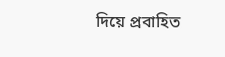দিয়ে প্রবাহিত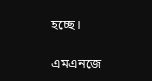হচ্ছে।

এমএনজে